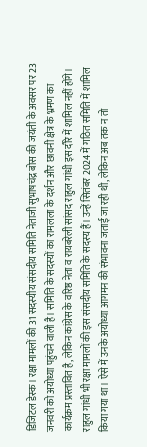डिजिटल डेस्क। रक्षा मामलों की 31 सदस्यीय संसदीय समिति नेताजी सुभाषचंद्र बोस की जयंती के अवसर पर 23 जनवरी को अयोध्या पहुंचने वाली है। समिति के सदस्यों का रामलला के दर्शन और छावनी क्षेत्र के भ्रमण का कार्यक्रम प्रस्तावित है, लेकिन कांग्रेस के वरिष्ठ नेता व रायबरेली सांसद राहुल गांधी इस दौरे में शामिल नहीं होंगे।
राहुल गांधी भी रक्षा मामलों की इस संसदीय समिति के सदस्य हैं। उन्हें सितंबर 2024 में गठित समिति में शामिल किया गया था। ऐसे में उनके अयोध्या आगमन की संभावना जताई जा रही थी, लेकिन अब तक न तो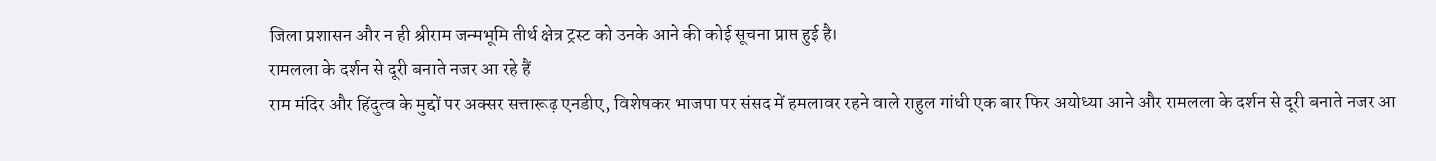जिला प्रशासन और न ही श्रीराम जन्मभूमि तीर्थ क्षेत्र ट्रस्ट को उनके आने की कोई सूचना प्राप्त हुई है।
रामलला के दर्शन से दूरी बनाते नजर आ रहे हैं
राम मंदिर और हिंदुत्व के मुद्दों पर अक्सर सत्तारूढ़ एनडीए, विशेषकर भाजपा पर संसद में हमलावर रहने वाले राहुल गांधी एक बार फिर अयोध्या आने और रामलला के दर्शन से दूरी बनाते नजर आ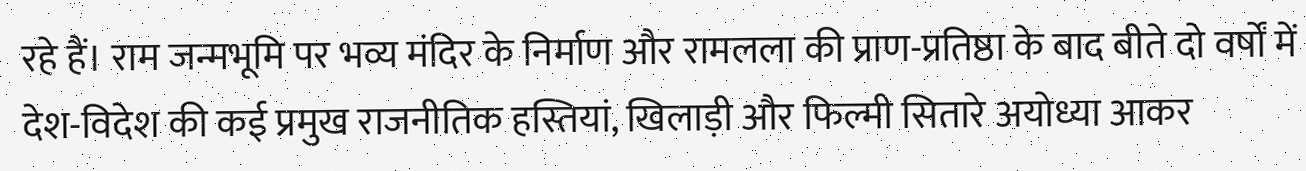रहे हैं। राम जन्मभूमि पर भव्य मंदिर के निर्माण और रामलला की प्राण-प्रतिष्ठा के बाद बीते दो वर्षों में देश-विदेश की कई प्रमुख राजनीतिक हस्तियां, खिलाड़ी और फिल्मी सितारे अयोध्या आकर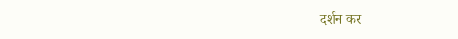दर्शन कर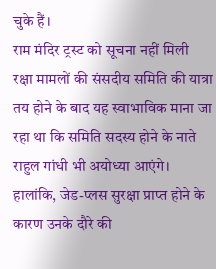चुके हैं।
राम मंदिर ट्रस्ट को सूचना नहीं मिली
रक्षा मामलों की संसदीय समिति की यात्रा तय होने के बाद यह स्वाभाविक माना जा रहा था कि समिति सदस्य होने के नाते राहुल गांधी भी अयोध्या आएंगे। हालांकि, जेड-प्लस सुरक्षा प्राप्त होने के कारण उनके दौरे की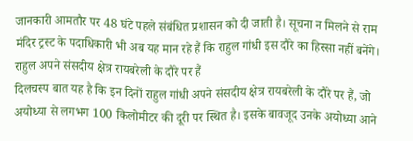जानकारी आमतौर पर 48 घंटे पहले संबंधित प्रशासन को दी जाती है। सूचना न मिलने से राम मंदिर ट्रस्ट के पदाधिकारी भी अब यह मान रहे हैं कि राहुल गांधी इस दौरे का हिस्सा नहीं बनेंगे।
राहुल अपने संसदीय क्षेत्र रायबरेली के दौरे पर हैं
दिलचस्प बात यह है कि इन दिनों राहुल गांधी अपने संसदीय क्षेत्र रायबरेली के दौरे पर हैं, जो अयोध्या से लगभग 100 किलोमीटर की दूरी पर स्थित है। इसके बावजूद उनके अयोध्या आने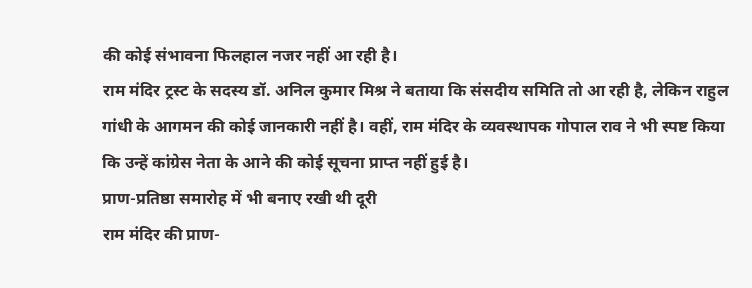की कोई संभावना फिलहाल नजर नहीं आ रही है।
राम मंदिर ट्रस्ट के सदस्य डॉ. अनिल कुमार मिश्र ने बताया कि संसदीय समिति तो आ रही है, लेकिन राहुल गांधी के आगमन की कोई जानकारी नहीं है। वहीं, राम मंदिर के व्यवस्थापक गोपाल राव ने भी स्पष्ट किया कि उन्हें कांग्रेस नेता के आने की कोई सूचना प्राप्त नहीं हुई है।
प्राण-प्रतिष्ठा समारोह में भी बनाए रखी थी दूरी
राम मंदिर की प्राण-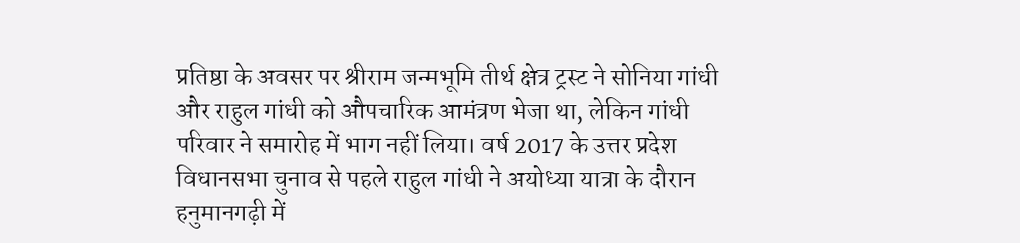प्रतिष्ठा के अवसर पर श्रीराम जन्मभूमि तीर्थ क्षेत्र ट्रस्ट ने सोनिया गांधी और राहुल गांधी को औपचारिक आमंत्रण भेजा था, लेकिन गांधी परिवार ने समारोह में भाग नहीं लिया। वर्ष 2017 के उत्तर प्रदेश विधानसभा चुनाव से पहले राहुल गांधी ने अयोध्या यात्रा के दौरान हनुमानगढ़ी में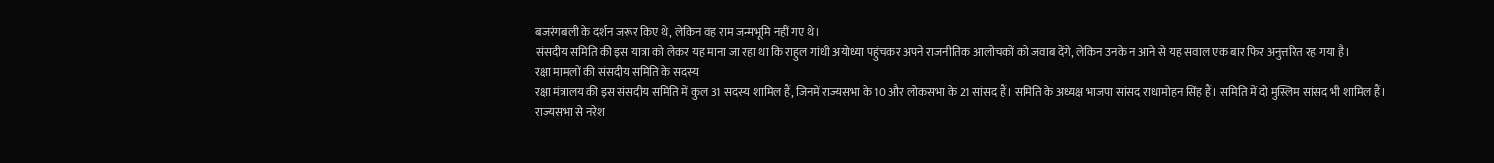बजरंगबली के दर्शन जरूर किए थे, लेकिन वह राम जन्मभूमि नहीं गए थे।
संसदीय समिति की इस यात्रा को लेकर यह माना जा रहा था कि राहुल गांधी अयोध्या पहुंचकर अपने राजनीतिक आलोचकों को जवाब देंगे, लेकिन उनके न आने से यह सवाल एक बार फिर अनुत्तरित रह गया है।
रक्षा मामलों की संसदीय समिति के सदस्य
रक्षा मंत्रालय की इस संसदीय समिति में कुल 31 सदस्य शामिल हैं, जिनमें राज्यसभा के 10 और लोकसभा के 21 सांसद हैं। समिति के अध्यक्ष भाजपा सांसद राधामोहन सिंह हैं। समिति में दो मुस्लिम सांसद भी शामिल हैं।
राज्यसभा से नरेश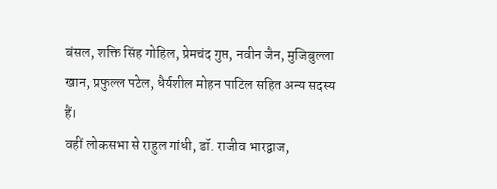बंसल, शक्ति सिंह गोहिल, प्रेमचंद गुप्त, नवीन जैन, मुजिबुल्ला खान, प्रफुल्ल पटेल, धैर्यशील मोहन पाटिल सहित अन्य सदस्य हैं।
वहीं लोकसभा से राहुल गांधी, डॉ. राजीव भारद्वाज,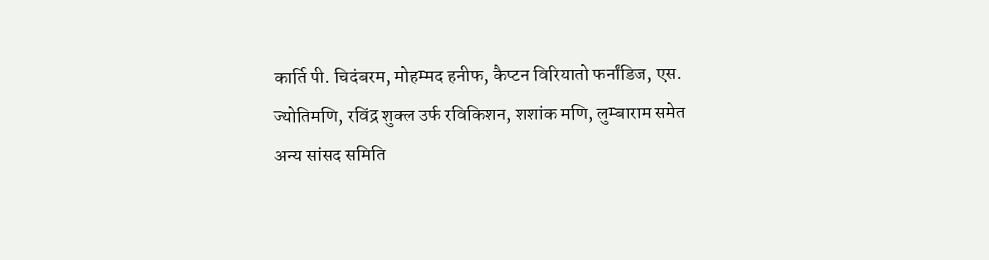कार्ति पी. चिदंबरम, मोहम्मद हनीफ, कैप्टन विरियातो फर्नांडिज, एस. ज्योतिमणि, रविंद्र शुक्ल उर्फ रविकिशन, शशांक मणि, लुम्बाराम समेत अन्य सांसद समिति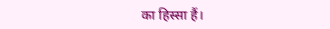का हिस्सा हैं।